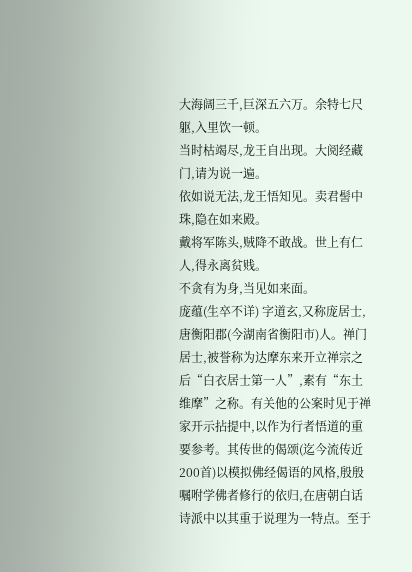大海阔三千,巨深五六万。余特七尺躯,入里饮一顿。
当时枯竭尽,龙王自出现。大阅经藏门,请为说一遍。
依如说无法,龙王悟知见。卖君髻中珠,隐在如来殿。
戴将军陈头,贼降不敢战。世上有仁人,得永离贫贱。
不贪有为身,当见如来面。
庞蕴(生卒不详) 字道玄,又称庞居士,唐衡阳郡(今湖南省衡阳市)人。禅门居士,被誉称为达摩东来开立禅宗之后“白衣居士第一人”,素有“东土维摩”之称。有关他的公案时见于禅家开示拈提中,以作为行者悟道的重要参考。其传世的偈颂(迄今流传近200首)以模拟佛经偈语的风格,殷殷嘱咐学佛者修行的依归,在唐朝白话诗派中以其重于说理为一特点。至于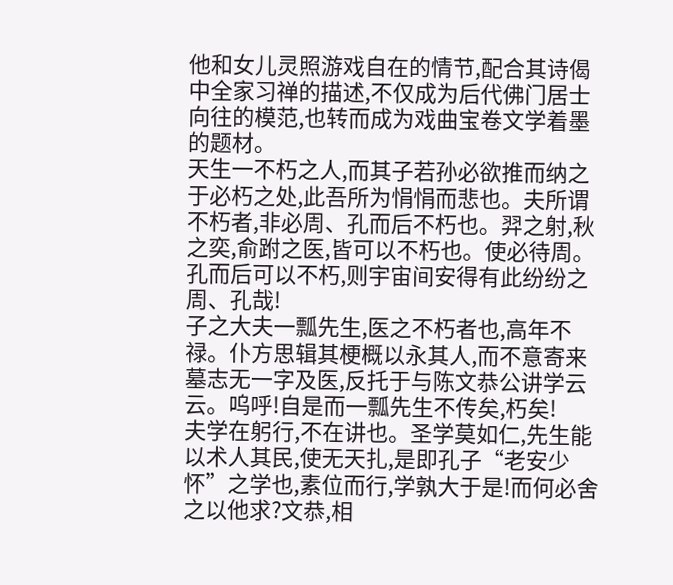他和女儿灵照游戏自在的情节,配合其诗偈中全家习禅的描述,不仅成为后代佛门居士向往的模范,也转而成为戏曲宝卷文学着墨的题材。
天生一不朽之人,而其子若孙必欲推而纳之于必朽之处,此吾所为悁悁而悲也。夫所谓不朽者,非必周、孔而后不朽也。羿之射,秋之奕,俞跗之医,皆可以不朽也。使必待周。孔而后可以不朽,则宇宙间安得有此纷纷之周、孔哉!
子之大夫一瓢先生,医之不朽者也,高年不禄。仆方思辑其梗概以永其人,而不意寄来墓志无一字及医,反托于与陈文恭公讲学云云。呜呼!自是而一瓢先生不传矣,朽矣!
夫学在躬行,不在讲也。圣学莫如仁,先生能以术人其民,使无天扎,是即孔子“老安少怀”之学也,素位而行,学孰大于是!而何必舍之以他求?文恭,相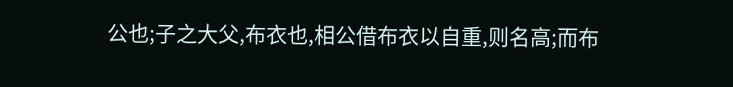公也;子之大父,布衣也,相公借布衣以自重,则名高;而布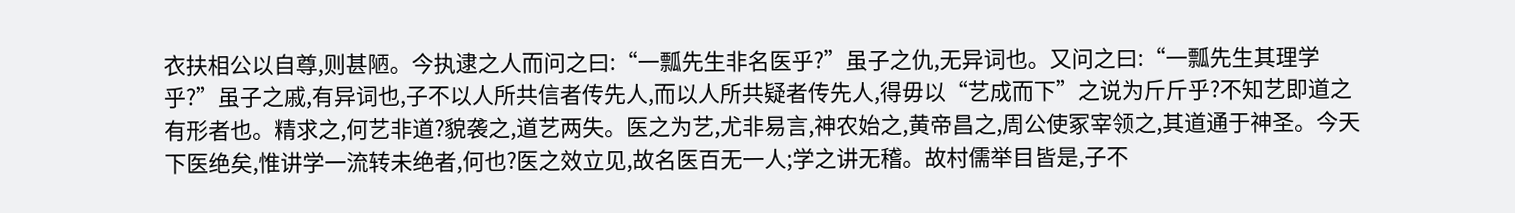衣扶相公以自尊,则甚陋。今执逮之人而问之曰:“一瓢先生非名医乎?”虽子之仇,无异词也。又问之曰:“一瓢先生其理学乎?”虽子之戚,有异词也,子不以人所共信者传先人,而以人所共疑者传先人,得毋以“艺成而下”之说为斤斤乎?不知艺即道之有形者也。精求之,何艺非道?貌袭之,道艺两失。医之为艺,尤非易言,神农始之,黄帝昌之,周公使冢宰领之,其道通于神圣。今天下医绝矣,惟讲学一流转未绝者,何也?医之效立见,故名医百无一人;学之讲无稽。故村儒举目皆是,子不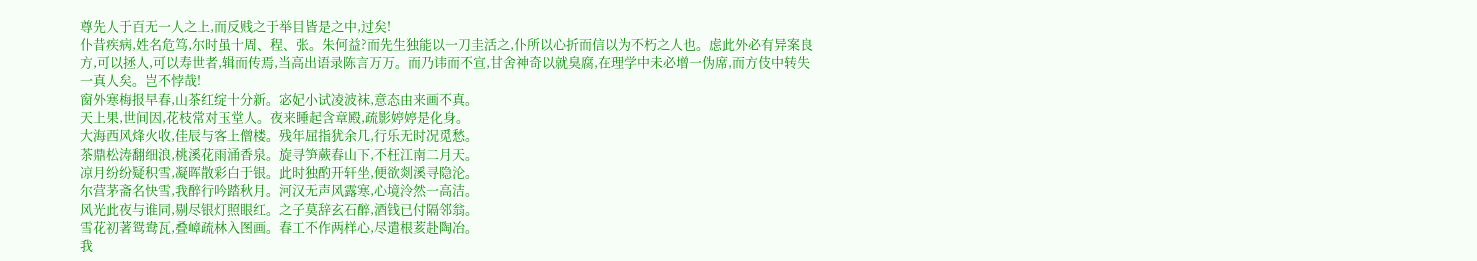尊先人于百无一人之上,而反贱之于举目皆是之中,过矣!
仆昔疾病,姓名危笃,尔时虽十周、程、张。朱何益?而先生独能以一刀圭活之,仆所以心折而信以为不朽之人也。虑此外必有异案良方,可以拯人,可以寿世者,辑而传焉,当高出语录陈言万万。而乃讳而不宣,甘舍神奇以就臭腐,在理学中未必增一伪席,而方伎中转失一真人矣。岂不悖哉!
窗外寒梅报早春,山茶红绽十分新。宓妃小试凌波袜,意态由来画不真。
天上果,世间因,花枝常对玉堂人。夜来睡起含章殿,疏影婷婷是化身。
大海西风烽火收,佳辰与客上僧楼。残年屈指犹余几,行乐无时况觅愁。
茶鼎松涛翻细浪,桃溪花雨涌香泉。旋寻笋蕨春山下,不枉江南二月天。
凉月纷纷疑积雪,凝晖散彩白于银。此时独酌开轩坐,便欲剡溪寻隐沦。
尔营茅斋名快雪,我醉行吟踏秋月。河汉无声风露寒,心境泠然一高洁。
风光此夜与谁同,剔尽银灯照眼红。之子莫辞玄石醉,酒钱已付隔邻翁。
雪花初著鸳鸯瓦,叠嶂疏林入图画。春工不作两样心,尽遣根荄赴陶冶。
我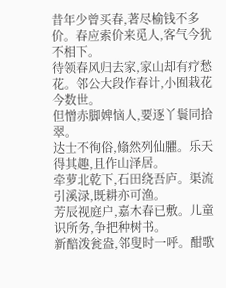昔年少曾买春,著尽榆钱不多价。春应索价来觅人,客气今犹不相下。
待领春风归去家,家山却有疗愁花。邻公大段作春计,小囿栽花今数世。
但憎赤脚婢恼人,要逐丫鬟同拾翠。
达士不徇俗,翛然列仙臞。乐天得其趣,且作山泽居。
牵萝北乾下,石田绕吾庐。渠流引溪渌,既耕亦可渔。
芳辰视庭户,嘉木春已敷。儿童识所务,争把种树书。
新醅泼瓮盎,邻叟时一呼。酣歌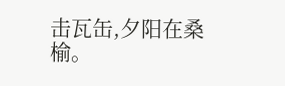击瓦缶,夕阳在桑榆。